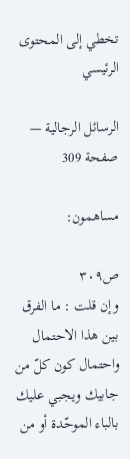تخطي إلى المحتوى الرئيسي

الرسائل الرجالية — صفحة 309

مساهمون:

ص٣٠٩
وإن قلت : ما الفرق بين هذا الاحتمال واحتمال كون كلّ من جابيك ويجبي عليك بالباء الموحّدة أو من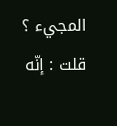المجيء ؟ قلت : إنّه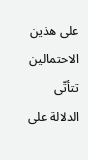على هذين الاحتمالين تتأتّى الدلالة على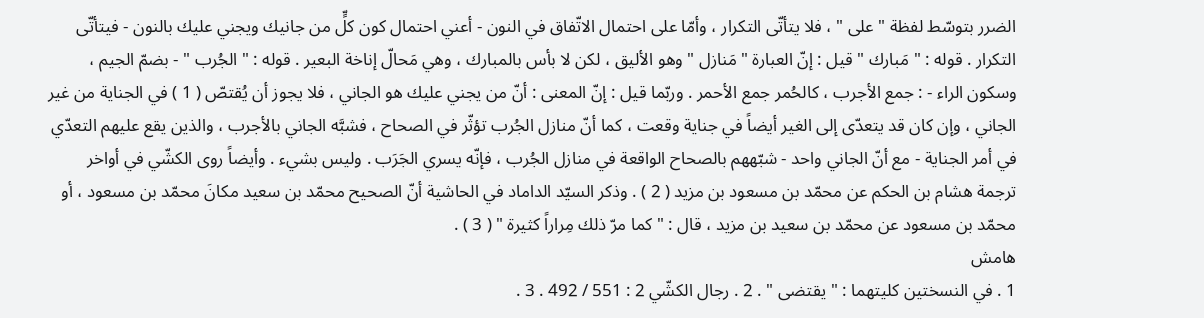الضرر بتوسّط لفظة " على " ، فلا يتأتّى التكرار ، وأمّا على احتمال الاتّفاق في النون - أعني احتمال كون كلٍّ من جانيك ويجني عليك بالنون - فيتأتّى التكرار . قوله : " مَبارك " قيل : إنّ العبارة " مَنازل " وهو الأليق ، لكن لا بأس بالمبارك ، وهي مَحالّ إناخة البعير . قوله : " الجُرب " - بضمّ الجيم ، وسكون الراء - : جمع الأجرب ، كالحُمر جمع الأحمر . وربّما قيل : إنّ المعنى : أنّ من يجني عليك هو الجاني ، فلا يجوز أن يُقتصّ ( 1 ) في الجناية من غير الجاني ، وإن كان قد يتعدّى إلى الغير أيضاً في جناية وقعت ، كما أنّ منازل الجُرب تؤثّر في الصحاح ، فشبَّه الجاني بالأجرب ، والذين يقع عليهم التعدّي في أمر الجناية - مع أنّ الجاني واحد - شبّههم بالصحاح الواقعة في منازل الجُرب ، فإنّه يسري الجَرَب . وليس بشيء . وأيضاً روى الكشّي في أواخر ترجمة هشام بن الحكم عن محمّد بن مسعود بن مزيد ( 2 ) . وذكر السيّد الداماد في الحاشية أنّ الصحيح محمّد بن سعيد مكانَ محمّد بن مسعود ، أو محمّد بن مسعود عن محمّد بن سعيد بن مزيد ، قال : " كما مرّ ذلك مِراراً كثيرة " ( 3 ) .
هامش
1 . في النسختين كليتهما : " يقتضى " . 2 . رجال الكشّي 2 : 551 / 492 . 3 .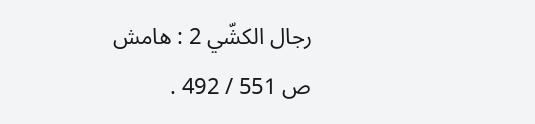رجال الكشّي 2 : هامش ص 551 / 492 .